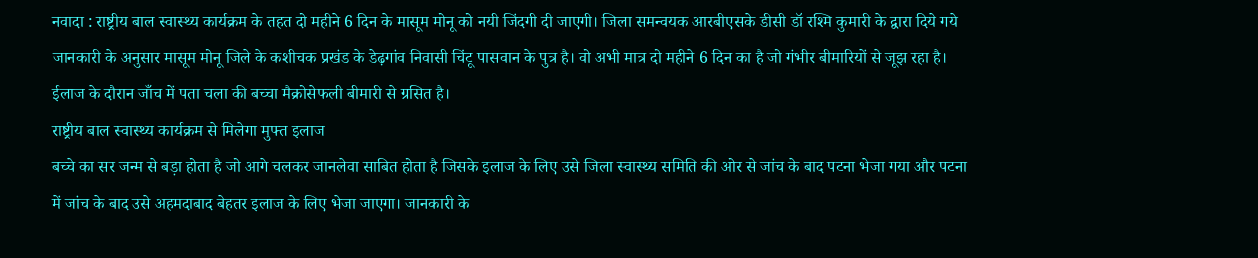नवादा : राष्ट्रीय बाल स्वास्थ्य कार्यक्रम के तहत दो महीने 6 दिन के मासूम मोनू को नयी जिंदगी दी जाएगी। जिला समन्वयक आरबीएसके डीसी डॉ रश्मि कुमारी के द्वारा दिये गये जानकारी के अनुसार मासूम मोनू जिले के कशीचक प्रखंड के डेढ़गांव निवासी चिंटू पासवान के पुत्र है। वो अभी मात्र दो महीने 6 दिन का है जो गंभीर बीमारियों से जूझ रहा है। ईलाज के दौरान जाँच में पता चला की बच्चा मैक्रोसेफली बीमारी से ग्रसित है।
राष्ट्रीय बाल स्वास्थ्य कार्यक्रम से मिलेगा मुफ्त इलाज
बच्चे का सर जन्म से बड़ा होता है जो आगे चलकर जानलेवा साबित होता है जिसके इलाज के लिए उसे जिला स्वास्थ्य समिति की ओर से जांच के बाद पटना भेजा गया और पटना में जांच के बाद उसे अहमदाबाद बेहतर इलाज के लिए भेजा जाएगा। जानकारी के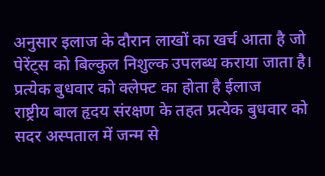अनुसार इलाज के दौरान लाखों का खर्च आता है जो पेरेंट्स को बिल्कुल निशुल्क उपलब्ध कराया जाता है।
प्रत्येक बुधवार को क्लेफ्ट का होता है ईलाज
राष्ट्रीय बाल हृदय संरक्षण के तहत प्रत्येक बुधवार को सदर अस्पताल में जन्म से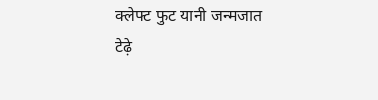क्लेफ्ट फुट यानी जन्मजात टेढ़े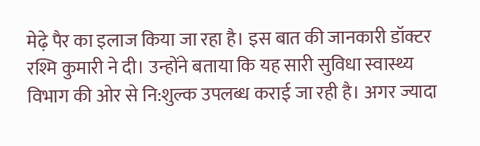मेढ़े पैर का इलाज किया जा रहा है। इस बात की जानकारी डॉक्टर रश्मि कुमारी ने दी। उन्होंने बताया कि यह सारी सुविधा स्वास्थ्य विभाग की ओर से नि:शुल्क उपलब्ध कराई जा रही है। अगर ज्यादा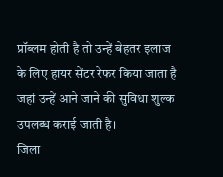प्रॉब्लम होती है तो उन्हें बेहतर इलाज के लिए हायर सेंटर रेफर किया जाता है जहां उन्हें आने जाने की सुविधा शुल्क उपलब्ध कराई जाती है।
जिला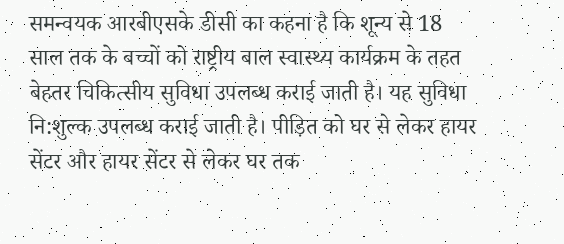समन्वयक आरबीएसके डीसी का कहना है कि शून्य से 18 साल तक के बच्चों को राष्ट्रीय बाल स्वास्थ्य कार्यक्रम के तहत बेहतर चिकित्सीय सुविधा उपलब्ध कराई जाती है। यह सुविधा नि:शुल्क उपलब्ध कराई जाती है। पीड़ित को घर से लेकर हायर सेंटर और हायर सेंटर से लेकर घर तक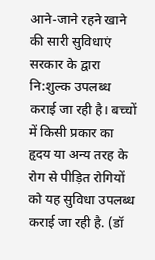आने-जाने रहने खाने की सारी सुविधाएं सरकार के द्वारा नि:शुल्क उपलब्ध कराई जा रही है। बच्चों में किसी प्रकार का हृदय या अन्य तरह के रोग से पीड़ित रोगियों को यह सुविधा उपलब्ध कराई जा रही है. (डॉ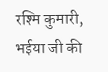रश्मि कुमारी,
भईया जी की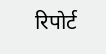रिपोर्ट